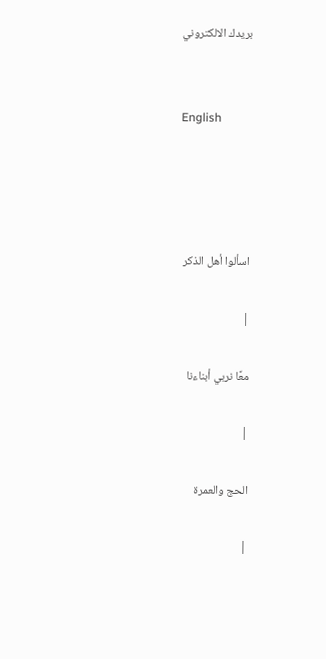بريدك الالكتروني


English




اسألوا أهل الذكر

|

معًا نربي أبناءنا

|

الحج والعمرة

|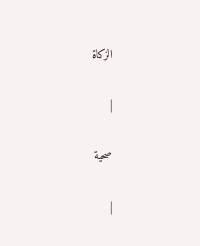الزكاة

|

صحية

|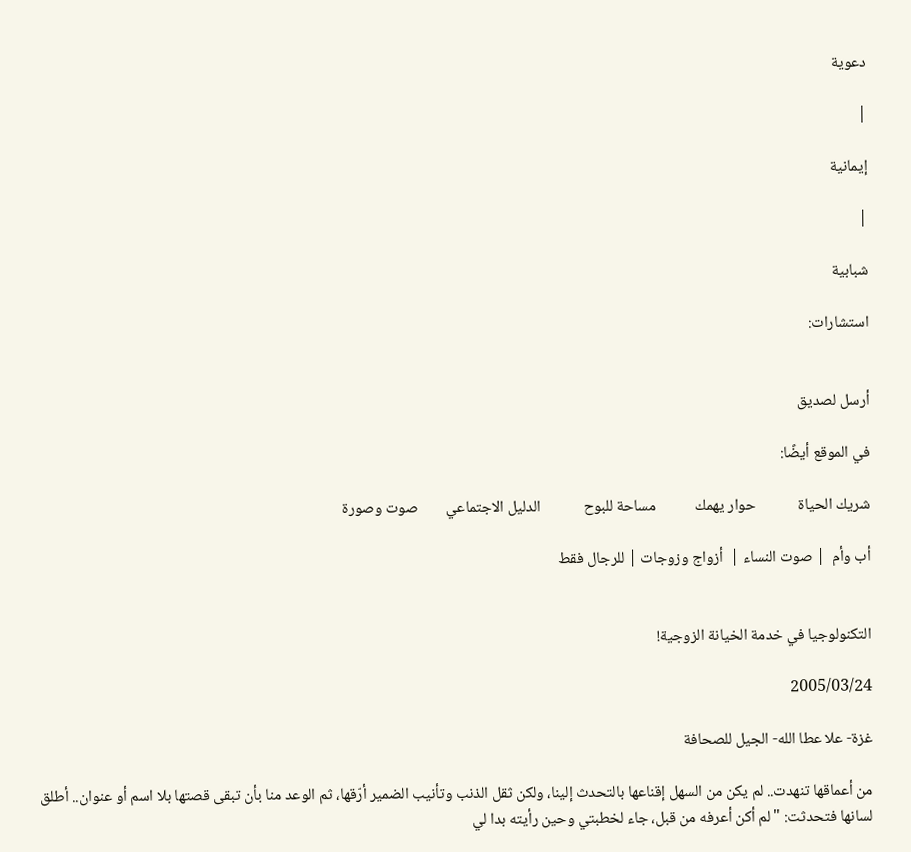دعوية

|

إيمانية

|

شبابية

استشارات:


أرسل لصديق

في الموقع أيضًا:

شريك الحياة            حوار يهمك           مساحة للبوح            الدليل الاجتماعي        صوت وصورة

أب وأم  | صوت النساء |  أزواج وزوجات | للرجال فقط


التكنولوجيا في خدمة الخيانة الزوجية!

2005/03/24

غزة- علا عطا الله- الجيل للصحافة

من أعماقها تنهدت.. لم يكن من السهل إقناعها بالتحدث إلينا، ولكن ثقل الذنب وتأنيب الضمير أرّقها، ثم الوعد منا بأن تبقى قصتها بلا اسم أو عنوان.. أطلق لسانها فتحدثت: "لم أكن أعرفه من قبل، جاء لخطبتي وحين رأيته بدا لي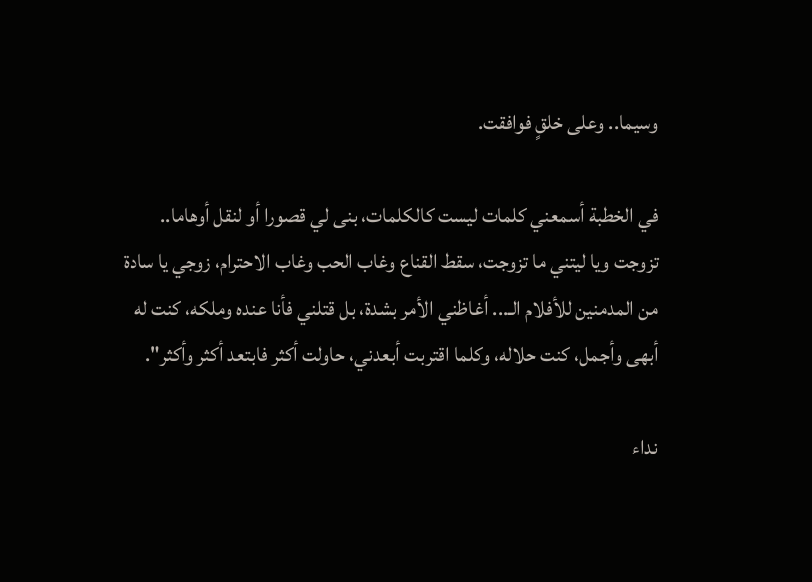وسيما.. وعلى خلقٍ فوافقت.

في الخطبة أسمعني كلمات ليست كالكلمات، بنى لي قصورا أو لنقل أوهاما.. تزوجت ويا ليتني ما تزوجت، سقط القناع وغاب الحب وغاب الاحترام، زوجي يا سادة من المدمنين للأفلام الـ... أغاظني الأمر بشدة، بل قتلني فأنا عنده وملكه، كنت له أبهى وأجمل، كنت حلاله، وكلما اقتربت أبعدني، حاولت أكثر فابتعد أكثر وأكثر".

نداء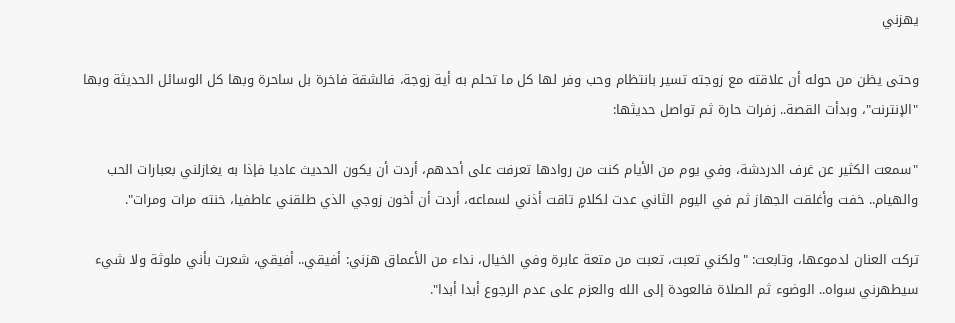يهزني

وحتى يظن من حوله أن علاقته مع زوجته تسير بانتظام وحب وفر لها كل ما تحلم به أية زوجة، فالشقة فاخرة بل ساحرة وبها كل الوسائل الحديثة وبها "الإنترنت"، وبدأت القصة.. زفرات حارة ثم تواصل حديثها:

"سمعت الكثير عن غرف الدردشة، وفي يوم من الأيام كنت من روادها تعرفت على أحدهم، أردت أن يكون الحديث عاديا فإذا به يغازلني بعبارات الحب والهيام.. خفت وأغلقت الجهاز ثم في اليوم الثاني عدت لكلامٍ تاقت أذني لسماعه، أردت أن أخون زوجي الذي طلقني عاطفيا، خنته مرات ومرات".

تركت العنان لدموعها، وتابعت: "ولكني تعبت، تعبت من متعة عابرة وفي الخيال، نداء من الأعماق هزني: أفيقي.. أفيقي، شعرت بأني ملوثة ولا شيء سيطهرني سواه.. الوضوء ثم الصلاة فالعودة إلى الله والعزم على عدم الرجوع أبدا أبدا".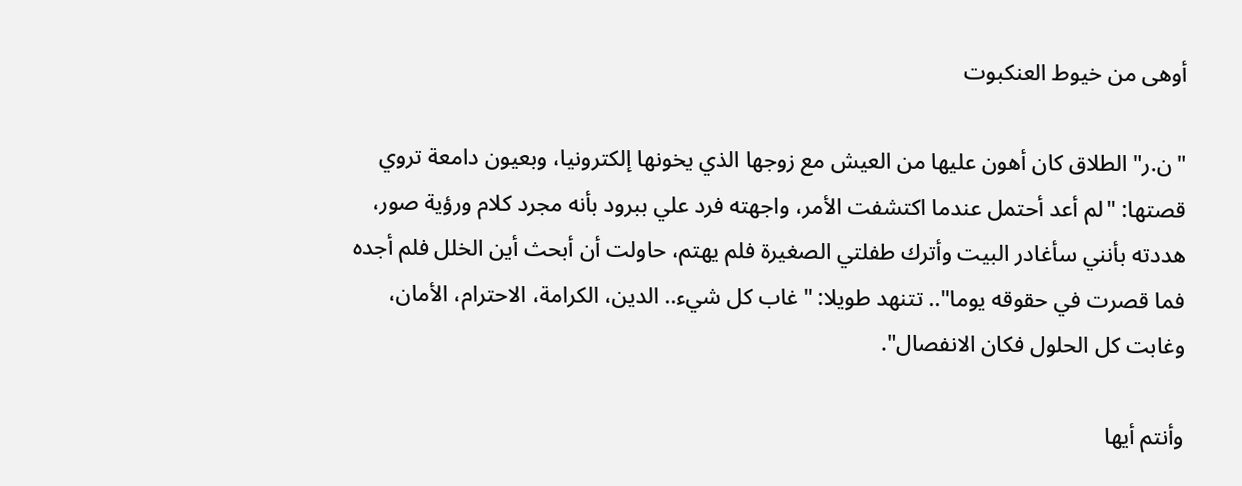أوهى من خيوط العنكبوت

"ن.ر" الطلاق كان أهون عليها من العيش مع زوجها الذي يخونها إلكترونيا، وبعيون دامعة تروي قصتها: "لم أعد أحتمل عندما اكتشفت الأمر، واجهته فرد علي ببرود بأنه مجرد كلام ورؤية صور، هددته بأنني سأغادر البيت وأترك طفلتي الصغيرة فلم يهتم، حاولت أن أبحث أين الخلل فلم أجده فما قصرت في حقوقه يوما".. تتنهد طويلا: "غاب كل شيء.. الدين، الكرامة، الاحترام، الأمان، وغابت كل الحلول فكان الانفصال".

وأنتم أيها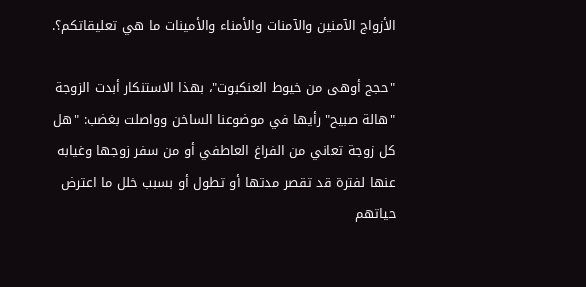الأزواج الآمنين والآمنات والأمناء والأمينات ما هي تعليقاتكم؟.

"حجج أوهى من خيوط العنكبوت"، بهذا الاستنكار أبدت الزوجة "هالة صبيح" رأيها في موضوعنا الساخن وواصلت بغضب: "هل كل زوجة تعاني من الفراغ العاطفي أو من سفر زوجها وغيابه عنها لفترة قد تقصر مدتها أو تطول أو بسبب خلل ما اعترض حياتهم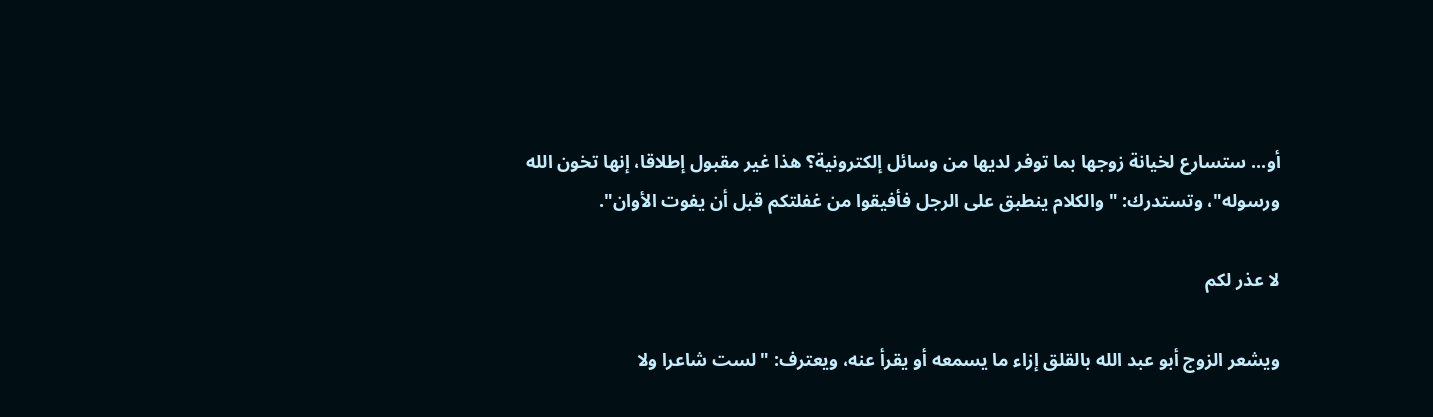أو... ستسارع لخيانة زوجها بما توفر لديها من وسائل إلكترونية؟ هذا غير مقبول إطلاقا، إنها تخون الله ورسوله"، وتستدرك: "والكلام ينطبق على الرجل فأفيقوا من غفلتكم قبل أن يفوت الأوان".

لا عذر لكم

ويشعر الزوج أبو عبد الله بالقلق إزاء ما يسمعه أو يقرأ عنه، ويعترف: "لست شاعرا ولا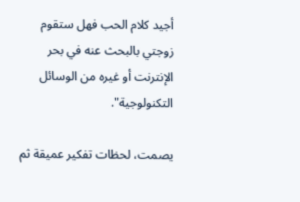أجيد كلام الحب فهل ستقوم زوجتي بالبحث عنه في بحر الإنترنت أو غيره من الوسائل التكنولوجية".

يصمت، لحظات تفكير عميقة ثم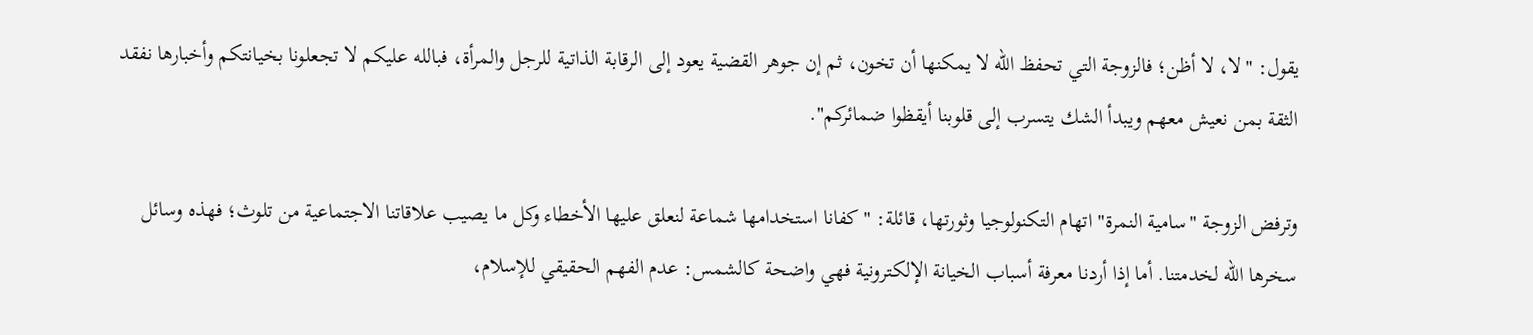يقول: "لا، لا أظن؛ فالزوجة التي تحفظ الله لا يمكنها أن تخون، ثم إن جوهر القضية يعود إلى الرقابة الذاتية للرجل والمرأة، فبالله عليكم لا تجعلونا بخيانتكم وأخبارها نفقد الثقة بمن نعيش معهم ويبدأ الشك يتسرب إلى قلوبنا أيقظوا ضمائركم".

وترفض الزوجة "سامية النمرة" اتهام التكنولوجيا وثورتها، قائلة: "كفانا استخدامها شماعة لنعلق عليها الأخطاء وكل ما يصيب علاقاتنا الاجتماعية من تلوث؛ فهذه وسائل سخرها الله لخدمتنا. أما إذا أردنا معرفة أسباب الخيانة الإلكترونية فهي واضحة كالشمس: عدم الفهم الحقيقي للإسلام،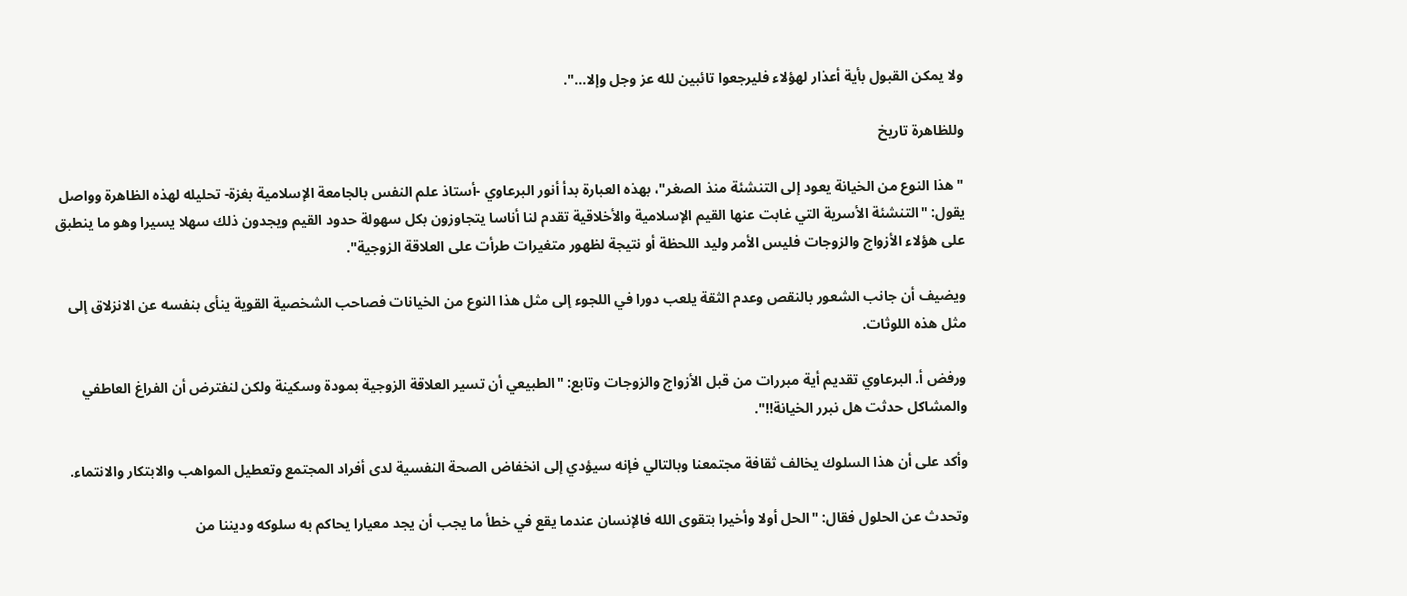ولا يمكن القبول بأية أعذار لهؤلاء فليرجعوا تائبين لله عز وجل وإلا...".

وللظاهرة تاريخ

"هذا النوع من الخيانة يعود إلى التنشئة منذ الصغر"، بهذه العبارة بدأ أنور البرعاوي -أستاذ علم النفس بالجامعة الإسلامية بغزة- تحليله لهذه الظاهرة وواصل يقول: "التنشئة الأسرية التي غابت عنها القيم الإسلامية والأخلاقية تقدم لنا أناسا يتجاوزون بكل سهولة حدود القيم ويجدون ذلك سهلا يسيرا وهو ما ينطبق على هؤلاء الأزواج والزوجات فليس الأمر وليد اللحظة أو نتيجة لظهور متغيرات طرأت على العلاقة الزوجية".

ويضيف أن جانب الشعور بالنقص وعدم الثقة يلعب دورا في اللجوء إلى مثل هذا النوع من الخيانات فصاحب الشخصية القوية ينأى بنفسه عن الانزلاق إلى مثل هذه اللوثات.

ورفض أ. البرعاوي تقديم أية مبررات من قبل الأزواج والزوجات وتابع: "الطبيعي أن تسير العلاقة الزوجية بمودة وسكينة ولكن لنفترض أن الفراغ العاطفي والمشاكل حدثت هل نبرر الخيانة!!".

وأكد على أن هذا السلوك يخالف ثقافة مجتمعنا وبالتالي فإنه سيؤدي إلى انخفاض الصحة النفسية لدى أفراد المجتمع وتعطيل المواهب والابتكار والانتماء.

وتحدث عن الحلول فقال: "الحل أولا وأخيرا بتقوى الله فالإنسان عندما يقع في خطأ ما يجب أن يجد معيارا يحاكم به سلوكه وديننا من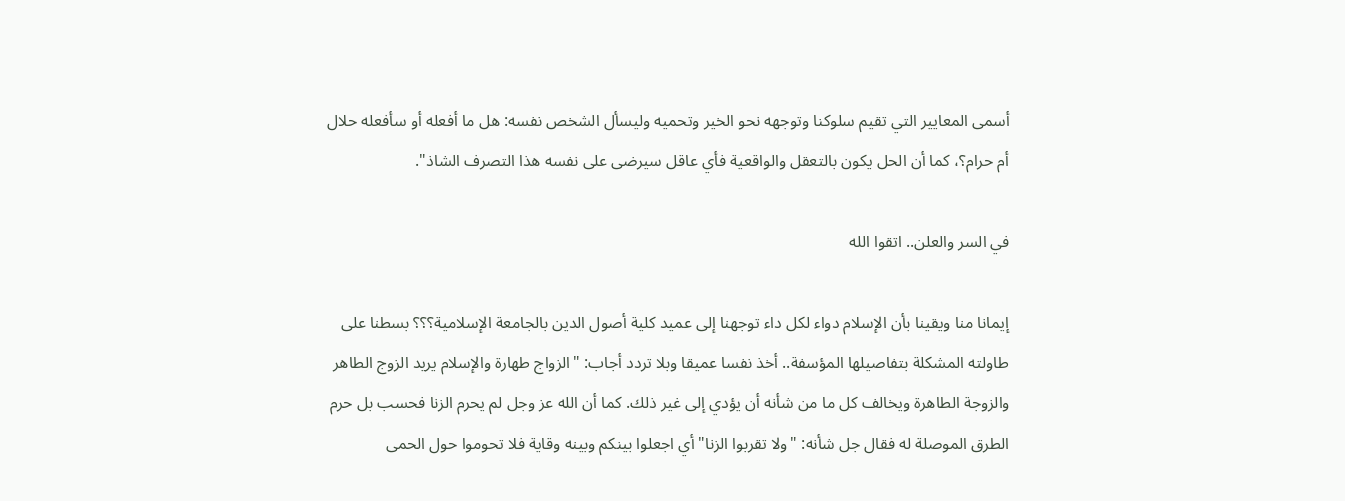أسمى المعايير التي تقيم سلوكنا وتوجهه نحو الخير وتحميه وليسأل الشخص نفسه: هل ما أفعله أو سأفعله حلال أم حرام؟، كما أن الحل يكون بالتعقل والواقعية فأي عاقل سيرضى على نفسه هذا التصرف الشاذ".

في السر والعلن.. اتقوا الله

إيمانا منا ويقينا بأن الإسلام دواء لكل داء توجهنا إلى عميد كلية أصول الدين بالجامعة الإسلامية؟؟؟ بسطنا على طاولته المشكلة بتفاصيلها المؤسفة.. أخذ نفسا عميقا وبلا تردد أجاب: "الزواج طهارة والإسلام يريد الزوج الطاهر والزوجة الطاهرة ويخالف كل ما من شأنه أن يؤدي إلى غير ذلك. كما أن الله عز وجل لم يحرم الزنا فحسب بل حرم الطرق الموصلة له فقال جل شأنه: "ولا تقربوا الزنا" أي اجعلوا بينكم وبينه وقاية فلا تحوموا حول الحمى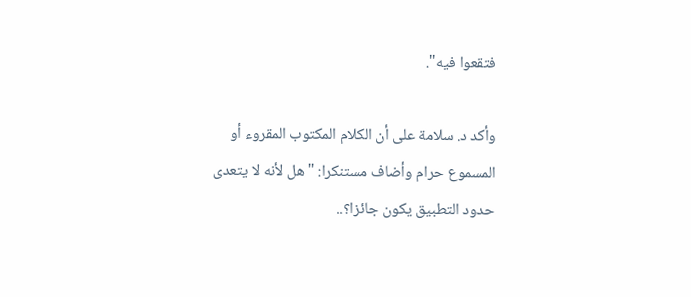فتقعوا فيه".

وأكد د. سلامة على أن الكلام المكتوب المقروء أو المسموع حرام وأضاف مستنكرا: "هل لأنه لا يتعدى حدود التطبيق يكون جائزا؟..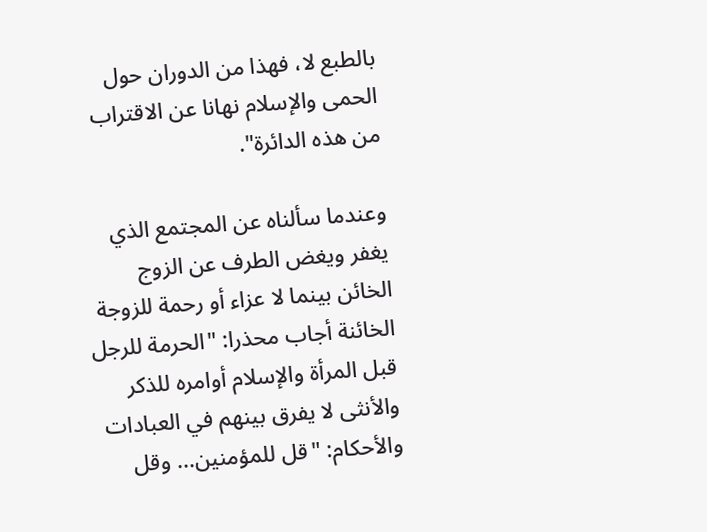بالطبع لا، فهذا من الدوران حول الحمى والإسلام نهانا عن الاقتراب من هذه الدائرة".

وعندما سألناه عن المجتمع الذي يغفر ويغض الطرف عن الزوج الخائن بينما لا عزاء أو رحمة للزوجة الخائنة أجاب محذرا: "الحرمة للرجل قبل المرأة والإسلام أوامره للذكر والأنثى لا يفرق بينهم في العبادات والأحكام: "قل للمؤمنين... وقل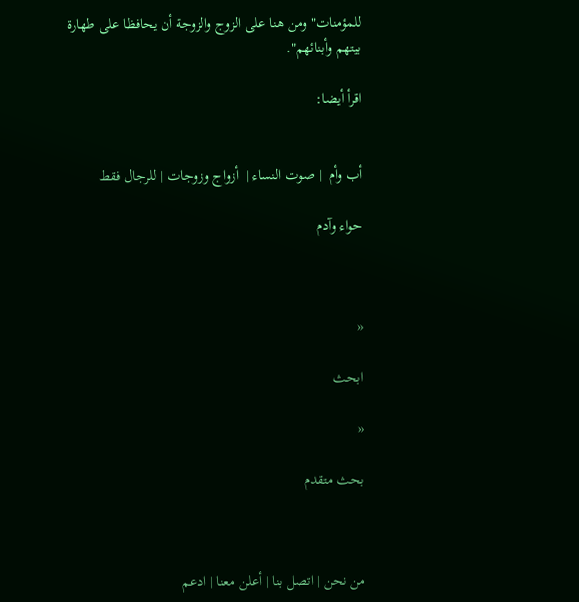للمؤمنات" ومن هنا على الزوج والزوجة أن يحافظا على طهارة بيتهم وأبنائهم".

اقرأ أيضا:


أب وأم  | صوت النساء |  أزواج وزوجات | للرجال فقط

حواء وآدم



«

ابحث

«

بحث متقدم



من نحن | اتصل بنا | أعلن معنا | ادعم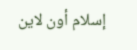إسلام أون لاين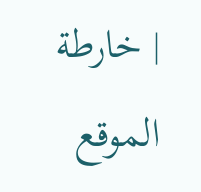| خارطة الموقع